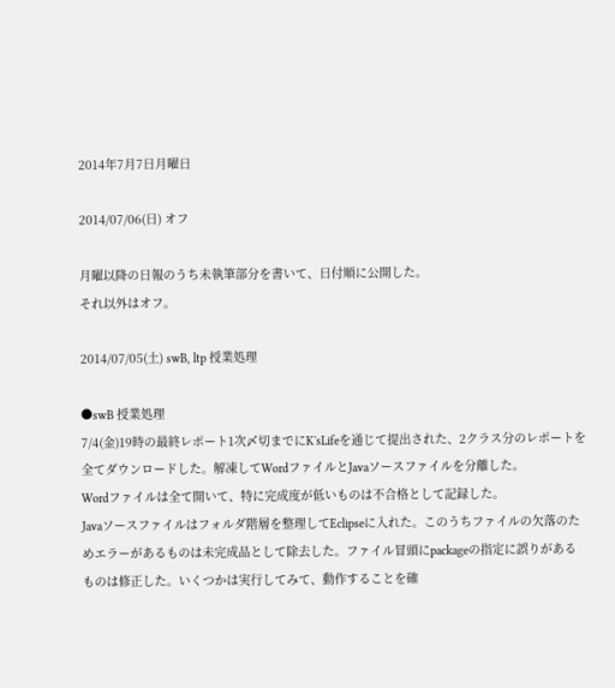2014年7月7日月曜日

2014/07/06(日) オフ

月曜以降の日報のうち未執筆部分を書いて、日付順に公開した。
それ以外はオフ。

2014/07/05(土) swB, ltp 授業処理

●swB 授業処理
7/4(金)19時の最終レポート1次〆切までにK'sLifeを通じて提出された、2クラス分のレポートを全てダウンロードした。解凍してWordファイルとJavaソースファイルを分離した。
Wordファイルは全て開いて、特に完成度が低いものは不合格として記録した。
Javaソースファイルはフォルダ階層を整理してEclipseに入れた。このうちファイルの欠落のためエラーがあるものは未完成品として除去した。ファイル冒頭にpackageの指定に誤りがあるものは修正した。いくつかは実行してみて、動作することを確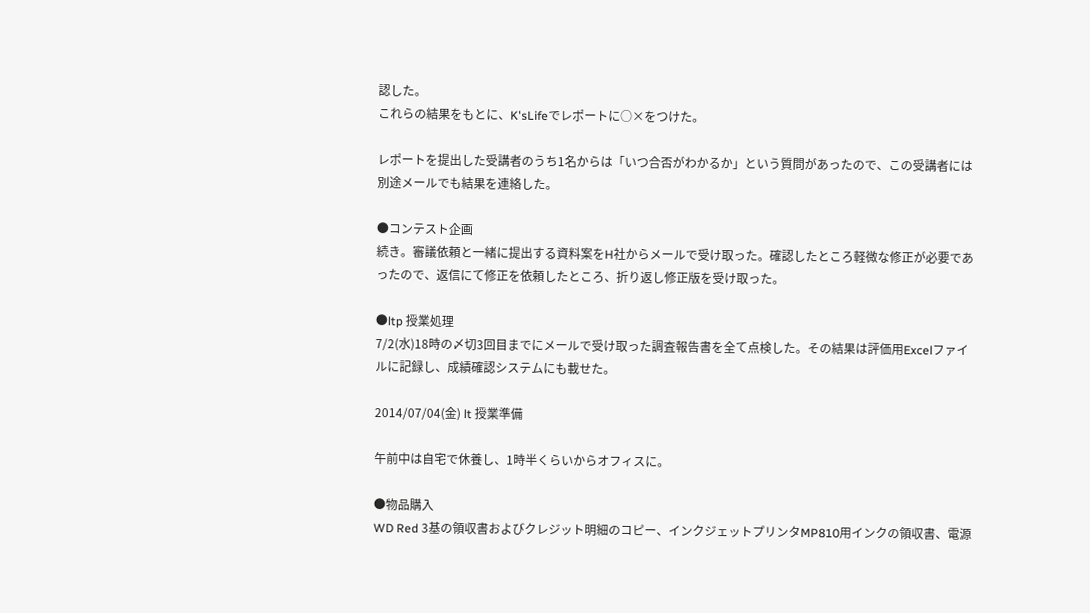認した。
これらの結果をもとに、K'sLifeでレポートに○×をつけた。

レポートを提出した受講者のうち1名からは「いつ合否がわかるか」という質問があったので、この受講者には別途メールでも結果を連絡した。

●コンテスト企画
続き。審議依頼と一緒に提出する資料案をH社からメールで受け取った。確認したところ軽微な修正が必要であったので、返信にて修正を依頼したところ、折り返し修正版を受け取った。

●ltp 授業処理
7/2(水)18時の〆切3回目までにメールで受け取った調査報告書を全て点検した。その結果は評価用Excelファイルに記録し、成績確認システムにも載せた。

2014/07/04(金) lt 授業準備

午前中は自宅で休養し、1時半くらいからオフィスに。

●物品購入
WD Red 3基の領収書およびクレジット明細のコピー、インクジェットプリンタMP810用インクの領収書、電源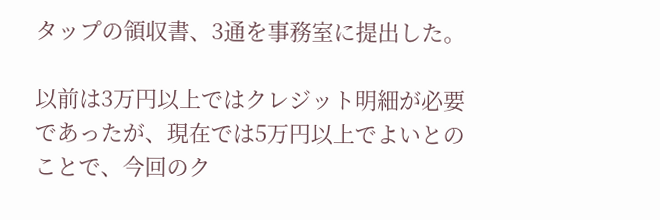タップの領収書、3通を事務室に提出した。

以前は3万円以上ではクレジット明細が必要であったが、現在では5万円以上でよいとのことで、今回のク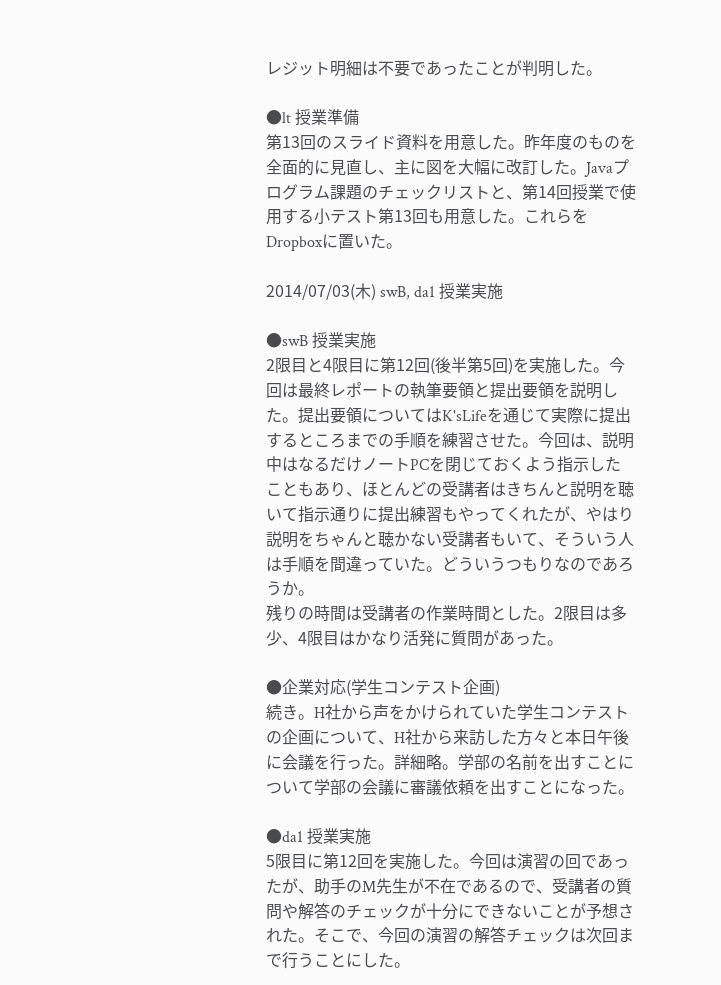レジット明細は不要であったことが判明した。

●lt 授業準備
第13回のスライド資料を用意した。昨年度のものを全面的に見直し、主に図を大幅に改訂した。Javaプログラム課題のチェックリストと、第14回授業で使用する小テスト第13回も用意した。これらをDropboxに置いた。

2014/07/03(木) swB, da1 授業実施

●swB 授業実施
2限目と4限目に第12回(後半第5回)を実施した。今回は最終レポートの執筆要領と提出要領を説明した。提出要領についてはK'sLifeを通じて実際に提出するところまでの手順を練習させた。今回は、説明中はなるだけノートPCを閉じておくよう指示したこともあり、ほとんどの受講者はきちんと説明を聴いて指示通りに提出練習もやってくれたが、やはり説明をちゃんと聴かない受講者もいて、そういう人は手順を間違っていた。どういうつもりなのであろうか。
残りの時間は受講者の作業時間とした。2限目は多少、4限目はかなり活発に質問があった。

●企業対応(学生コンテスト企画)
続き。H社から声をかけられていた学生コンテストの企画について、H社から来訪した方々と本日午後に会議を行った。詳細略。学部の名前を出すことについて学部の会議に審議依頼を出すことになった。

●da1 授業実施
5限目に第12回を実施した。今回は演習の回であったが、助手のM先生が不在であるので、受講者の質問や解答のチェックが十分にできないことが予想された。そこで、今回の演習の解答チェックは次回まで行うことにした。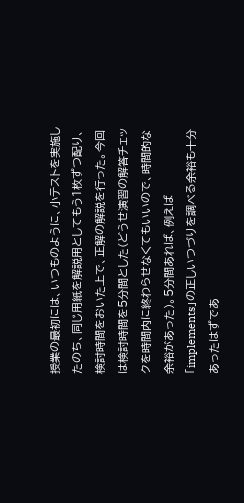授業の最初には、いつものように、小テストを実施したのち、同じ用紙を解説用としてもう1枚ずつ配り、検討時間をおいた上で、正解の解説を行った。今回は検討時間を5分間とした(どうせ演習の解答チェックを時間内に終わらせなくてもいいので、時間的な余裕があった)。5分間あれば、例えば「implements」の正しいつづりを調べる余裕も十分あったはずであ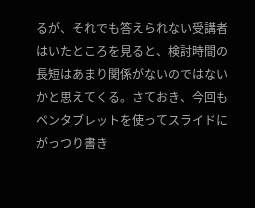るが、それでも答えられない受講者はいたところを見ると、検討時間の長短はあまり関係がないのではないかと思えてくる。さておき、今回もペンタブレットを使ってスライドにがっつり書き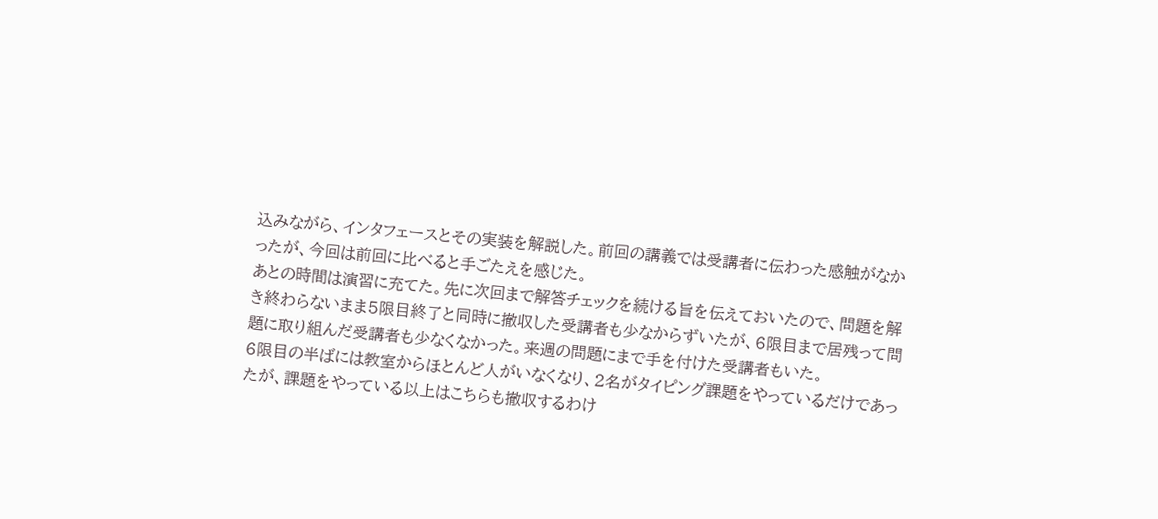込みながら、インタフェースとその実装を解説した。前回の講義では受講者に伝わった感触がなかったが、今回は前回に比べると手ごたえを感じた。
あとの時間は演習に充てた。先に次回まで解答チェックを続ける旨を伝えておいたので、問題を解き終わらないまま5限目終了と同時に撤収した受講者も少なからずいたが、6限目まで居残って問題に取り組んだ受講者も少なくなかった。来週の問題にまで手を付けた受講者もいた。
6限目の半ばには教室からほとんど人がいなくなり、2名がタイピング課題をやっているだけであったが、課題をやっている以上はこちらも撤収するわけ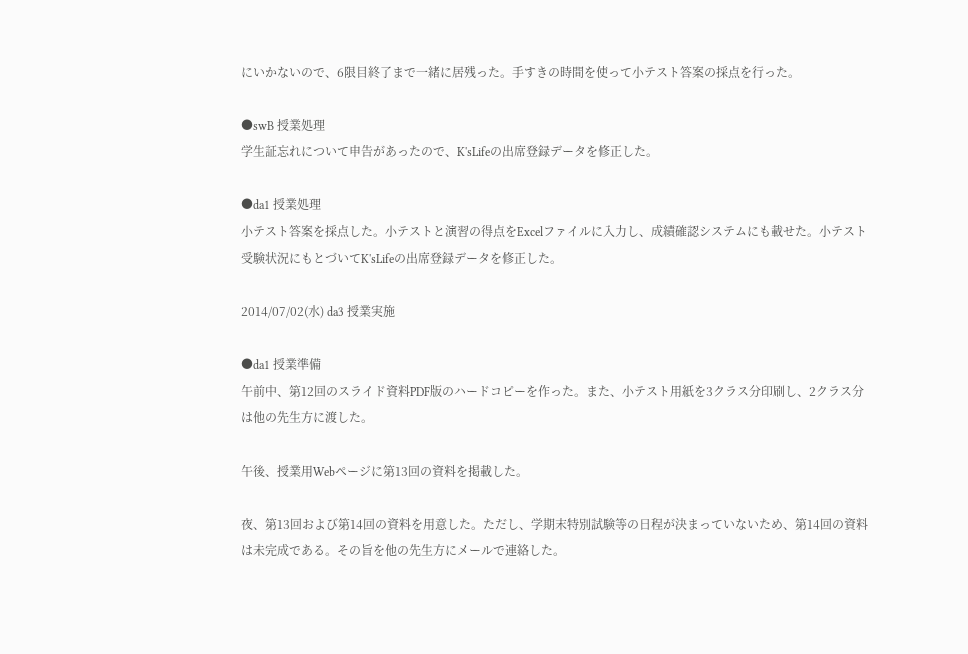にいかないので、6限目終了まで一緒に居残った。手すきの時間を使って小テスト答案の採点を行った。

●swB 授業処理
学生証忘れについて申告があったので、K'sLifeの出席登録データを修正した。

●da1 授業処理
小テスト答案を採点した。小テストと演習の得点をExcelファイルに入力し、成績確認システムにも載せた。小テスト受験状況にもとづいてK'sLifeの出席登録データを修正した。

2014/07/02(水) da3 授業実施

●da1 授業準備
午前中、第12回のスライド資料PDF版のハードコピーを作った。また、小テスト用紙を3クラス分印刷し、2クラス分は他の先生方に渡した。

午後、授業用Webページに第13回の資料を掲載した。

夜、第13回および第14回の資料を用意した。ただし、学期末特別試験等の日程が決まっていないため、第14回の資料は未完成である。その旨を他の先生方にメールで連絡した。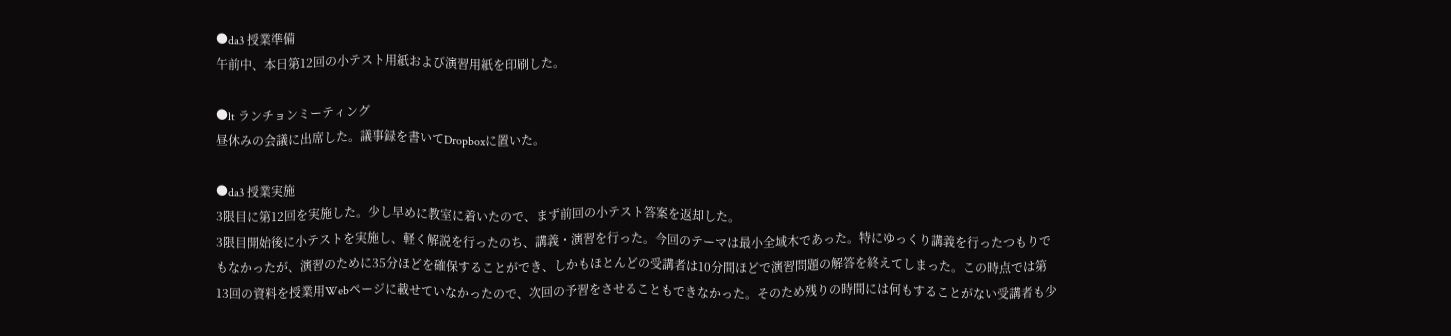●da3 授業準備
午前中、本日第12回の小テスト用紙および演習用紙を印刷した。

●lt ランチョンミーティング
昼休みの会議に出席した。議事録を書いてDropboxに置いた。

●da3 授業実施
3限目に第12回を実施した。少し早めに教室に着いたので、まず前回の小テスト答案を返却した。
3限目開始後に小テストを実施し、軽く解説を行ったのち、講義・演習を行った。今回のテーマは最小全域木であった。特にゆっくり講義を行ったつもりでもなかったが、演習のために35分ほどを確保することができ、しかもほとんどの受講者は10分間ほどで演習問題の解答を終えてしまった。この時点では第13回の資料を授業用Webページに載せていなかったので、次回の予習をさせることもできなかった。そのため残りの時間には何もすることがない受講者も少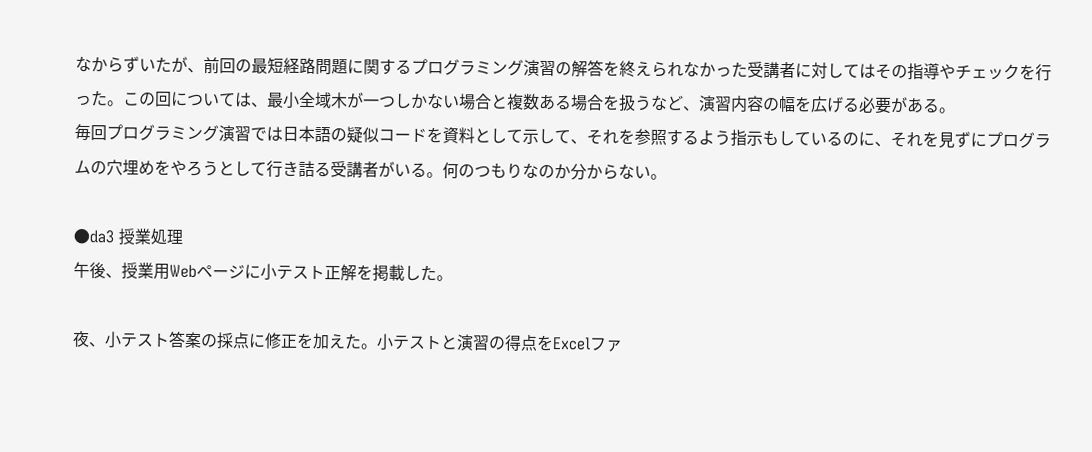なからずいたが、前回の最短経路問題に関するプログラミング演習の解答を終えられなかった受講者に対してはその指導やチェックを行った。この回については、最小全域木が一つしかない場合と複数ある場合を扱うなど、演習内容の幅を広げる必要がある。
毎回プログラミング演習では日本語の疑似コードを資料として示して、それを参照するよう指示もしているのに、それを見ずにプログラムの穴埋めをやろうとして行き詰る受講者がいる。何のつもりなのか分からない。

●da3 授業処理
午後、授業用Webページに小テスト正解を掲載した。

夜、小テスト答案の採点に修正を加えた。小テストと演習の得点をExcelファ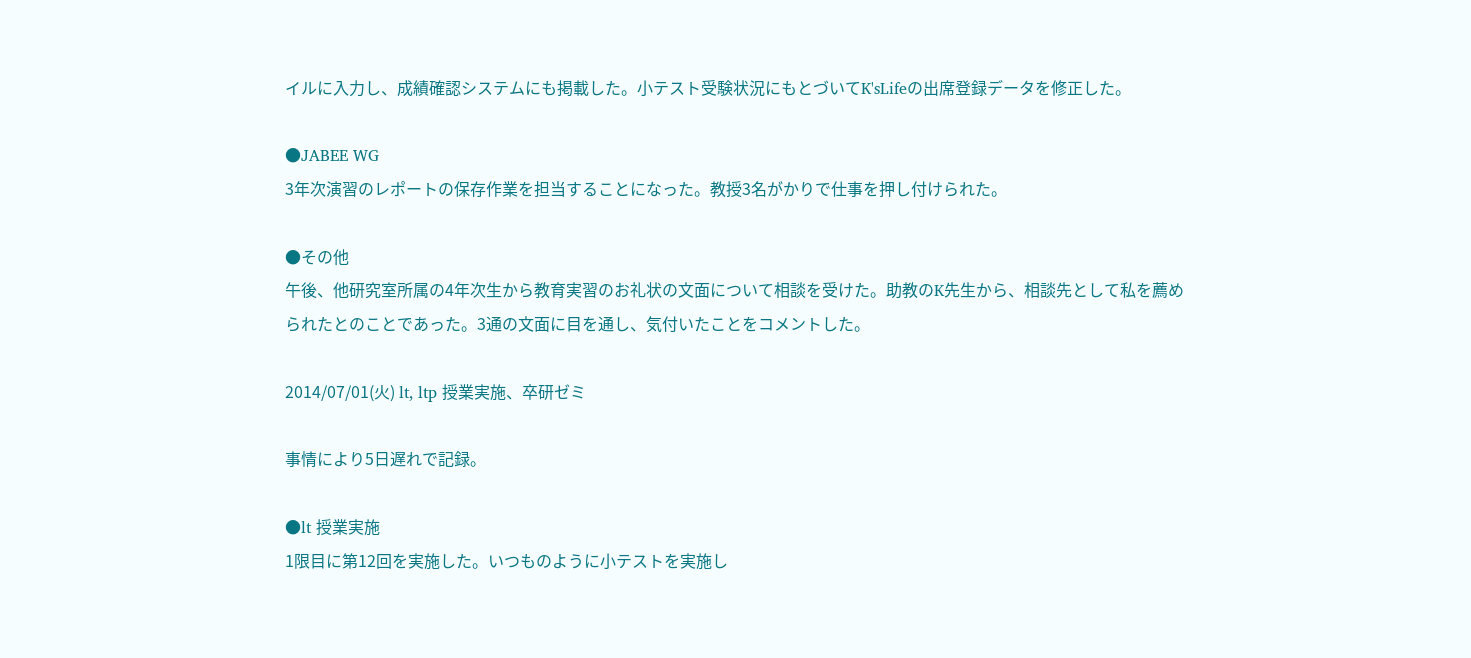イルに入力し、成績確認システムにも掲載した。小テスト受験状況にもとづいてK'sLifeの出席登録データを修正した。

●JABEE WG
3年次演習のレポートの保存作業を担当することになった。教授3名がかりで仕事を押し付けられた。

●その他
午後、他研究室所属の4年次生から教育実習のお礼状の文面について相談を受けた。助教のK先生から、相談先として私を薦められたとのことであった。3通の文面に目を通し、気付いたことをコメントした。

2014/07/01(火) lt, ltp 授業実施、卒研ゼミ

事情により5日遅れで記録。

●lt 授業実施
1限目に第12回を実施した。いつものように小テストを実施し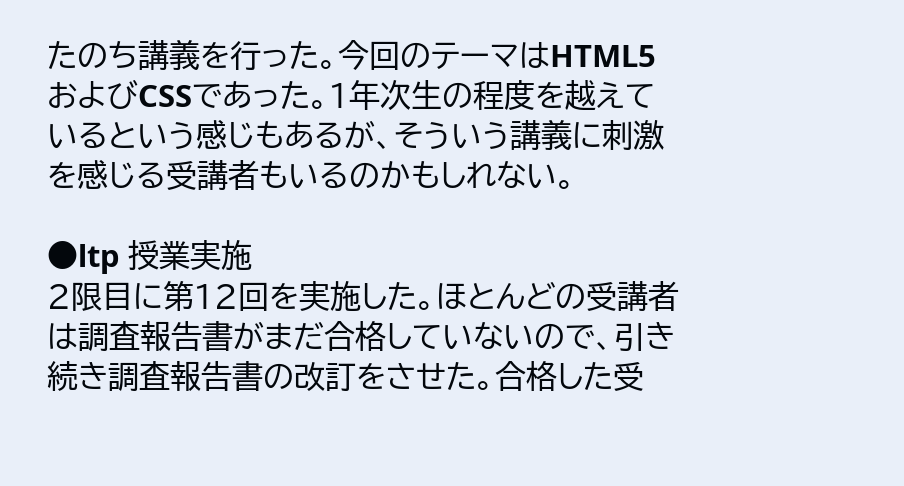たのち講義を行った。今回のテーマはHTML5およびCSSであった。1年次生の程度を越えているという感じもあるが、そういう講義に刺激を感じる受講者もいるのかもしれない。

●ltp 授業実施
2限目に第12回を実施した。ほとんどの受講者は調査報告書がまだ合格していないので、引き続き調査報告書の改訂をさせた。合格した受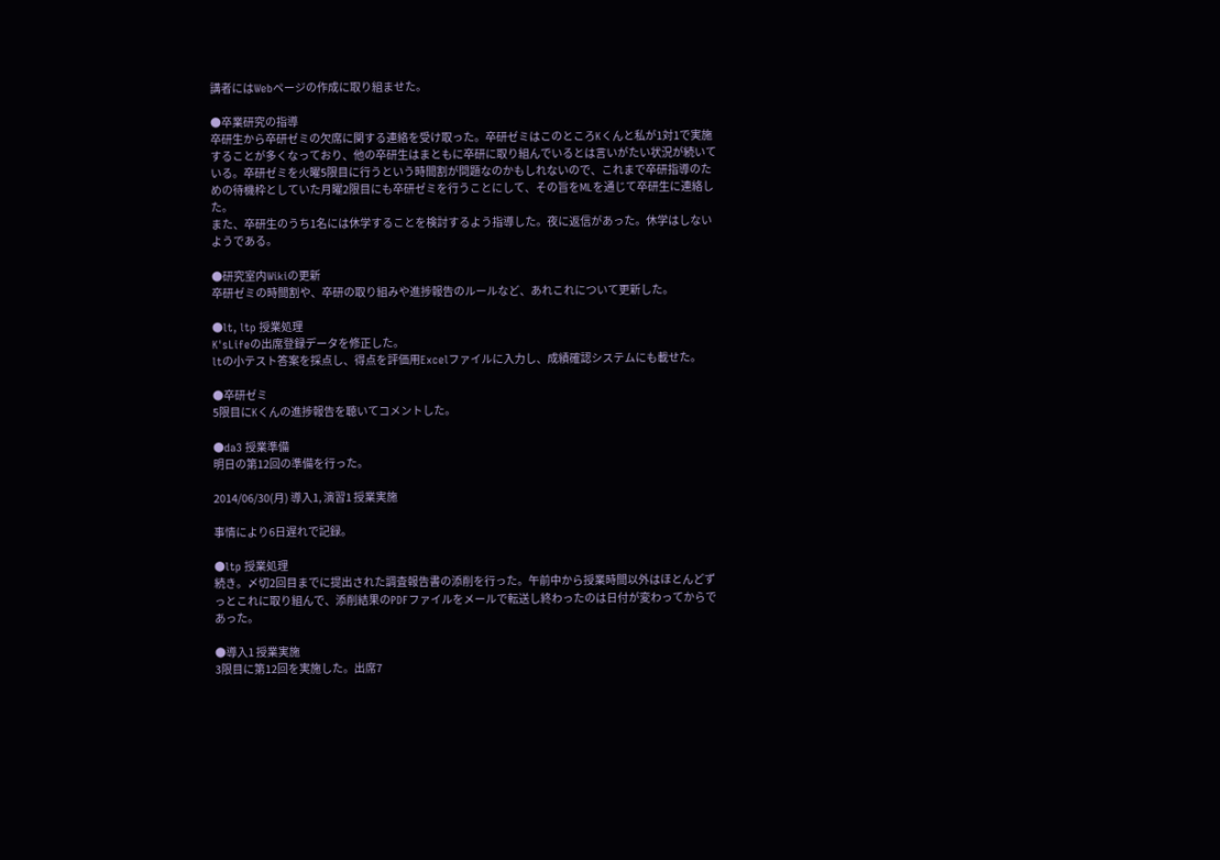講者にはWebページの作成に取り組ませた。

●卒業研究の指導
卒研生から卒研ゼミの欠席に関する連絡を受け取った。卒研ゼミはこのところKくんと私が1対1で実施することが多くなっており、他の卒研生はまともに卒研に取り組んでいるとは言いがたい状況が続いている。卒研ゼミを火曜5限目に行うという時間割が問題なのかもしれないので、これまで卒研指導のための待機枠としていた月曜2限目にも卒研ゼミを行うことにして、その旨をMLを通じて卒研生に連絡した。
また、卒研生のうち1名には休学することを検討するよう指導した。夜に返信があった。休学はしないようである。

●研究室内Wikiの更新
卒研ゼミの時間割や、卒研の取り組みや進捗報告のルールなど、あれこれについて更新した。

●lt, ltp 授業処理
K'sLifeの出席登録データを修正した。
ltの小テスト答案を採点し、得点を評価用Excelファイルに入力し、成績確認システムにも載せた。

●卒研ゼミ
5限目にKくんの進捗報告を聴いてコメントした。

●da3 授業準備
明日の第12回の準備を行った。

2014/06/30(月) 導入1, 演習1 授業実施

事情により6日遅れで記録。

●ltp 授業処理
続き。〆切2回目までに提出された調査報告書の添削を行った。午前中から授業時間以外はほとんどずっとこれに取り組んで、添削結果のPDFファイルをメールで転送し終わったのは日付が変わってからであった。

●導入1 授業実施
3限目に第12回を実施した。出席7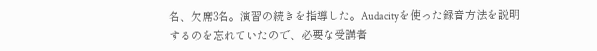名、欠席3名。演習の続きを指導した。Audacityを使った録音方法を説明するのを忘れていたので、必要な受講者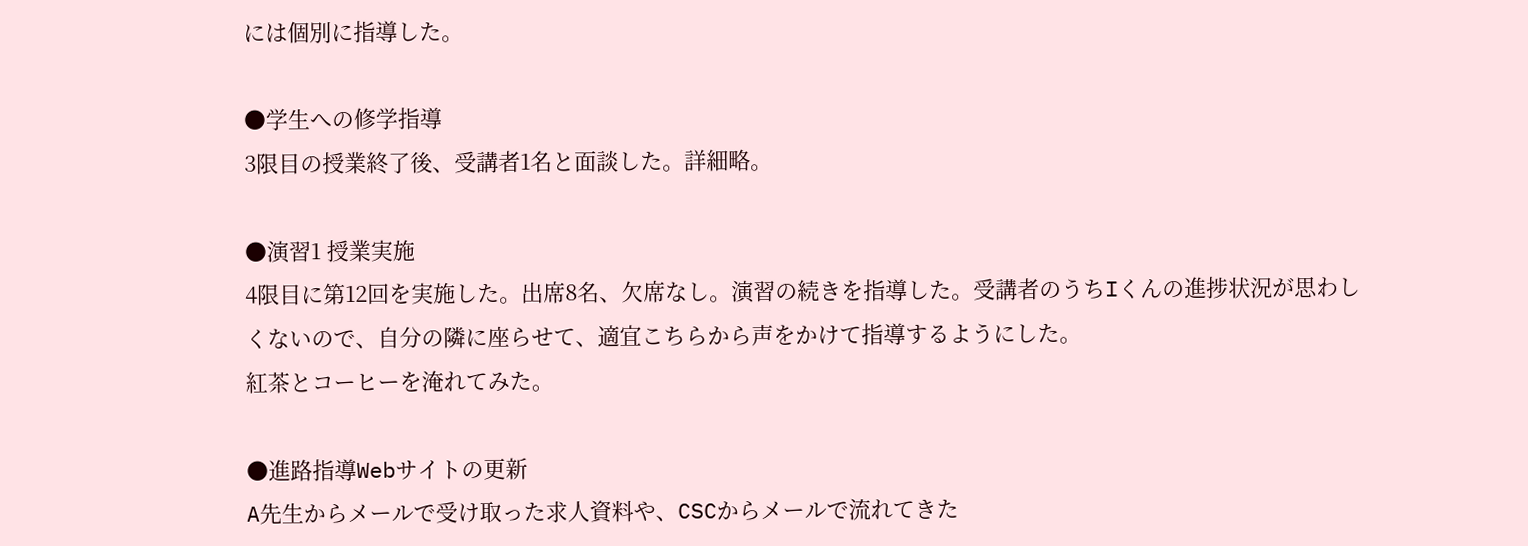には個別に指導した。

●学生への修学指導
3限目の授業終了後、受講者1名と面談した。詳細略。

●演習1 授業実施
4限目に第12回を実施した。出席8名、欠席なし。演習の続きを指導した。受講者のうちIくんの進捗状況が思わしくないので、自分の隣に座らせて、適宜こちらから声をかけて指導するようにした。
紅茶とコーヒーを淹れてみた。

●進路指導Webサイトの更新
A先生からメールで受け取った求人資料や、CSCからメールで流れてきた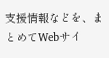支援情報などを、まとめてWebサイ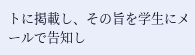トに掲載し、その旨を学生にメールで告知し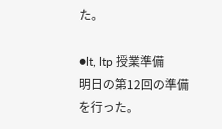た。

●lt, ltp 授業準備
明日の第12回の準備を行った。